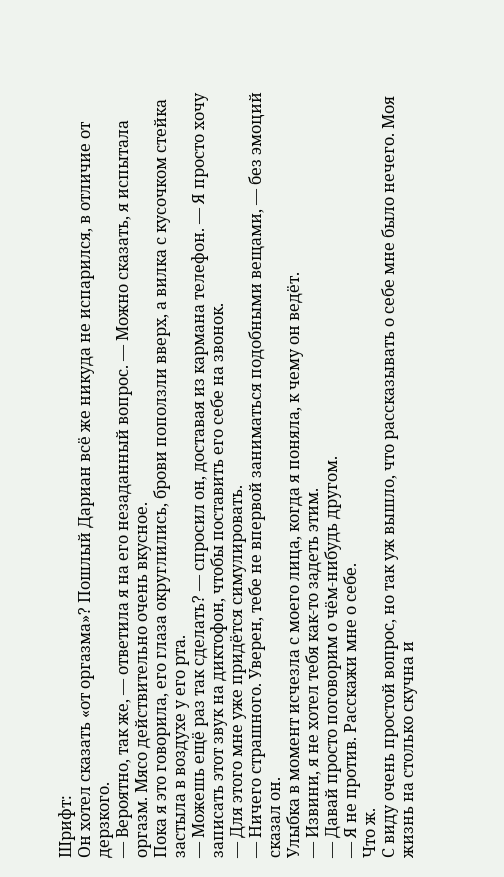Шрифт:
Он хотел сказать «от оргазма»? Пошлый Дариан всё же никуда не испарился, в отличие от дерзкого.
— Вероятно, так же, — ответила я на его незаданный вопрос. — Можно сказать, я испытала оргазм. Мясо действительно очень вкусное.
Пока я это говорила, его глаза округлились, брови поползли вверх, а вилка с кусочком стейка застыла в воздухе у его рта.
— Можешь ещё раз так сделать? — спросил он, доставая из кармана телефон. — Я просто хочу записать этот звук на диктофон, чтобы поставить его себе на звонок.
— Для этого мне уже придётся симулировать.
— Ничего страшного. Уверен, тебе не впервой заниматься подобными вещами, — без эмоций сказал он.
Улыбка в момент исчезла с моего лица, когда я поняла, к чему он ведёт.
— Извини, я не хотел тебя как-то задеть этим.
— Давай просто поговорим о чём-нибудь другом.
— Я не против. Расскажи мне о себе.
Что ж.
С виду очень простой вопрос, но так уж вышло, что рассказывать о себе мне было нечего. Моя жизнь на столько скучна и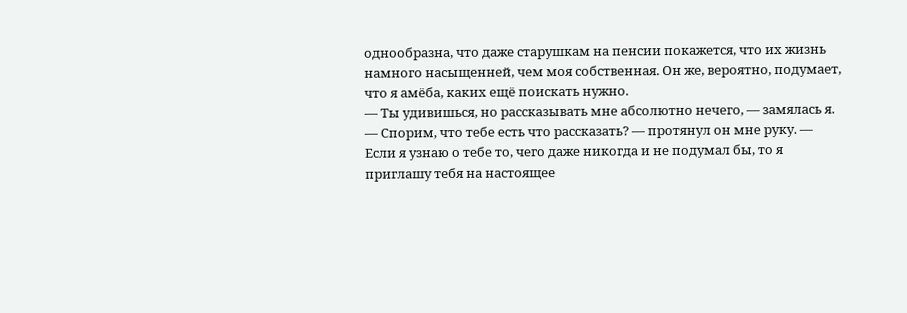однообразна, что даже старушкам на пенсии покажется, что их жизнь намного насыщенней, чем моя собственная. Он же, вероятно, подумает, что я амёба, каких ещё поискать нужно.
— Ты удивишься, но рассказывать мне абсолютно нечего, — замялась я.
— Спорим, что тебе есть что рассказать? — протянул он мне руку. — Если я узнаю о тебе то, чего даже никогда и не подумал бы, то я приглашу тебя на настоящее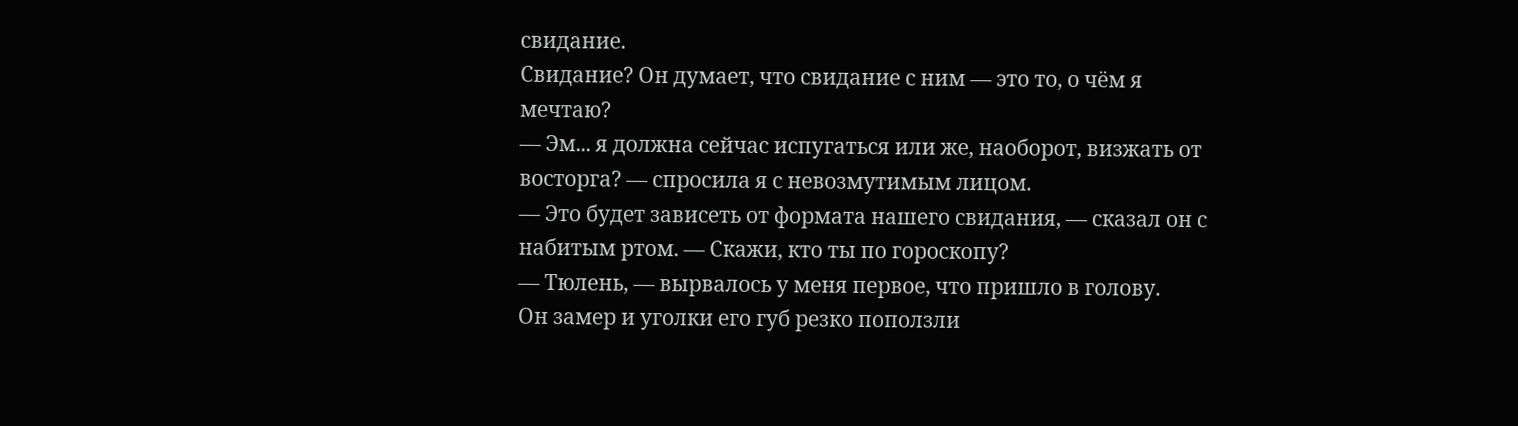свидание.
Свидание? Он думает, что свидание с ним — это то, о чём я мечтаю?
— Эм... я должна сейчас испугаться или же, наоборот, визжать от восторга? — спросила я с невозмутимым лицом.
— Это будет зависеть от формата нашего свидания, — сказал он с набитым ртом. — Скажи, кто ты по гороскопу?
— Тюлень, — вырвалось у меня первое, что пришло в голову.
Он замер и уголки его губ резко поползли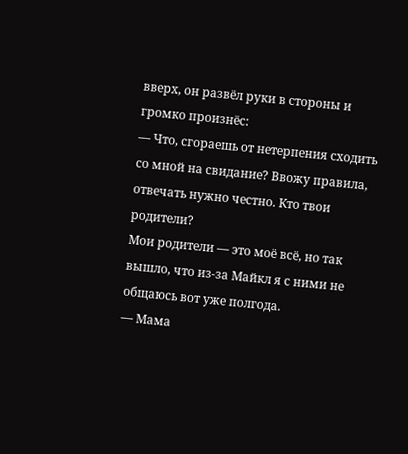вверх, он развёл руки в стороны и громко произнёс:
— Что, сгораешь от нетерпения сходить со мной на свидание? Ввожу правила, отвечать нужно честно. Кто твои родители?
Мои родители — это моё всё, но так вышло, что из-за Майкл я с ними не общаюсь вот уже полгода.
— Мама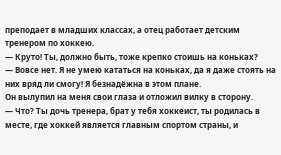преподает в младших классах, а отец работает детским тренером по хоккею.
— Круто! Ты, должно быть, тоже крепко стоишь на коньках?
— Вовсе нет. Я не умею кататься на коньках, да я даже стоять на них вряд ли смогу! Я безнадёжна в этом плане.
Он вылупил на меня свои глаза и отложил вилку в сторону.
— Что? Ты дочь тренера, брат у тебя хоккеист, ты родилась в месте, где хоккей является главным спортом страны, и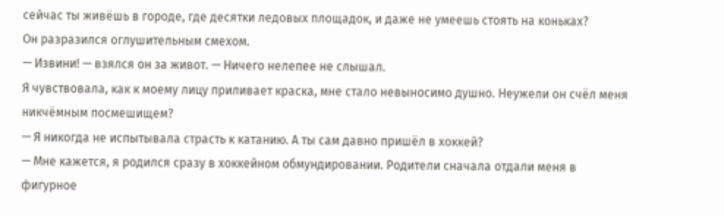сейчас ты живёшь в городе, где десятки ледовых площадок, и даже не умеешь стоять на коньках?
Он разразился оглушительным смехом.
— Извини! — взялся он за живот. — Ничего нелепее не слышал.
Я чувствовала, как к моему лицу приливает краска, мне стало невыносимо душно. Неужели он счёл меня никчёмным посмешищем?
— Я никогда не испытывала страсть к катанию. А ты сам давно пришёл в хоккей?
— Мне кажется, я родился сразу в хоккейном обмундировании. Родители сначала отдали меня в фигурное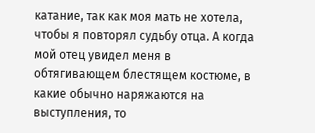катание, так как моя мать не хотела, чтобы я повторял судьбу отца. А когда мой отец увидел меня в обтягивающем блестящем костюме, в какие обычно наряжаются на выступления, то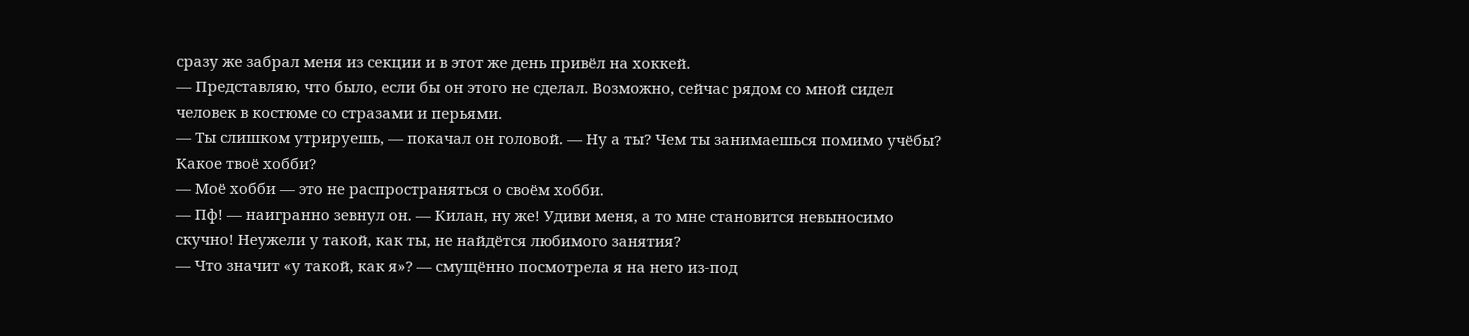сразу же забрал меня из секции и в этот же день привёл на хоккей.
— Представляю, что было, если бы он этого не сделал. Возможно, сейчас рядом со мной сидел человек в костюме со стразами и перьями.
— Ты слишком утрируешь, — покачал он головой. — Ну а ты? Чем ты занимаешься помимо учёбы? Какое твоё хобби?
— Моё хобби — это не распространяться о своём хобби.
— Пф! — наигранно зевнул он. — Килан, ну же! Удиви меня, а то мне становится невыносимо скучно! Неужели у такой, как ты, не найдётся любимого занятия?
— Что значит «у такой, как я»? — смущённо посмотрела я на него из-под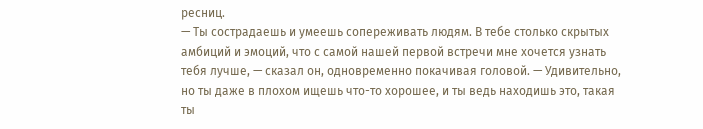ресниц.
— Ты сострадаешь и умеешь сопереживать людям. В тебе столько скрытых амбиций и эмоций, что с самой нашей первой встречи мне хочется узнать тебя лучше, — сказал он, одновременно покачивая головой. — Удивительно, но ты даже в плохом ищешь что-то хорошее, и ты ведь находишь это, такая ты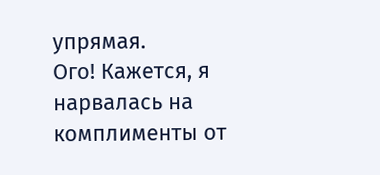упрямая.
Ого! Кажется, я нарвалась на комплименты от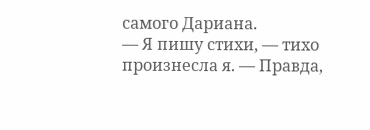самого Дариана.
— Я пишу стихи, — тихо произнесла я. — Правда,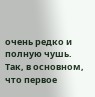очень редко и полную чушь. Так, в основном, что первое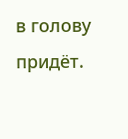в голову придёт.